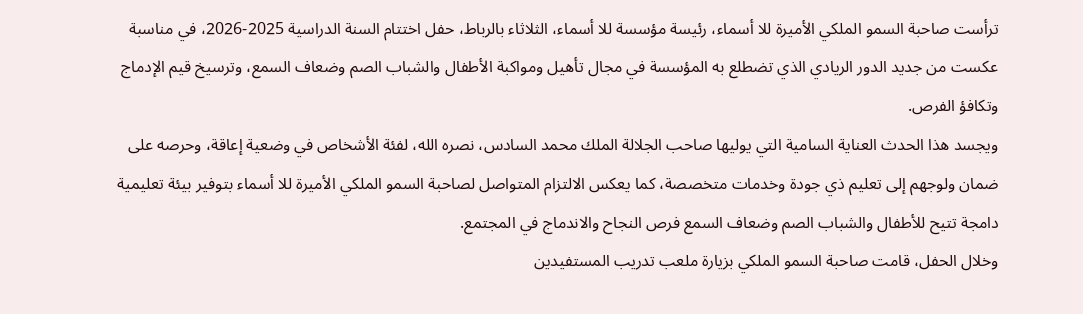ترأست صاحبة السمو الملكي الأميرة للا أسماء، رئيسة مؤسسة للا أسماء، الثلاثاء بالرباط، حفل اختتام السنة الدراسية 2025-2026، في مناسبة عكست من جديد الدور الريادي الذي تضطلع به المؤسسة في مجال تأهيل ومواكبة الأطفال والشباب الصم وضعاف السمع، وترسيخ قيم الإدماج وتكافؤ الفرص.
ويجسد هذا الحدث العناية السامية التي يوليها صاحب الجلالة الملك محمد السادس، نصره الله، لفئة الأشخاص في وضعية إعاقة، وحرصه على ضمان ولوجهم إلى تعليم ذي جودة وخدمات متخصصة، كما يعكس الالتزام المتواصل لصاحبة السمو الملكي الأميرة للا أسماء بتوفير بيئة تعليمية دامجة تتيح للأطفال والشباب الصم وضعاف السمع فرص النجاح والاندماج في المجتمع.
وخلال الحفل، قامت صاحبة السمو الملكي بزيارة ملعب تدريب المستفيدين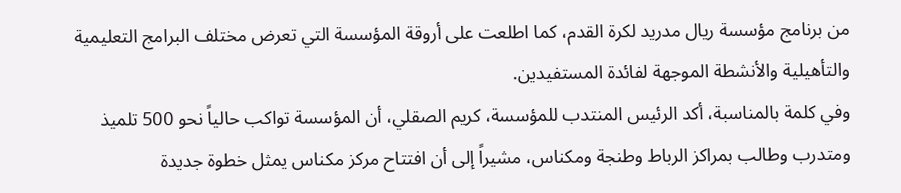من برنامج مؤسسة ريال مدريد لكرة القدم، كما اطلعت على أروقة المؤسسة التي تعرض مختلف البرامج التعليمية والتأهيلية والأنشطة الموجهة لفائدة المستفيدين.
وفي كلمة بالمناسبة، أكد الرئيس المنتدب للمؤسسة، كريم الصقلي، أن المؤسسة تواكب حالياً نحو 500 تلميذ ومتدرب وطالب بمراكز الرباط وطنجة ومكناس، مشيراً إلى أن افتتاح مركز مكناس يمثل خطوة جديدة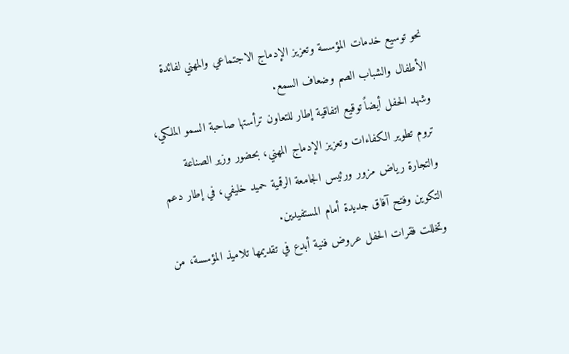نحو توسيع خدمات المؤسسة وتعزيز الإدماج الاجتماعي والمهني لفائدة الأطفال والشباب الصم وضعاف السمع.
وشهد الحفل أيضاً توقيع اتفاقية إطار للتعاون ترأستها صاحبة السمو الملكي، تروم تطوير الكفاءات وتعزيز الإدماج المهني، بحضور وزير الصناعة والتجارة رياض مزور ورئيس الجامعة الرقمية حميد خليفي، في إطار دعم التكوين وفتح آفاق جديدة أمام المستفيدين.
وتخللت فقرات الحفل عروض فنية أبدع في تقديمها تلاميذ المؤسسة، من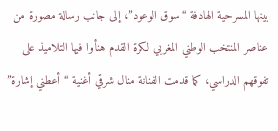بينها المسرحية الهادفة “سوق الوعود”، إلى جانب رسالة مصورة من عناصر المنتخب الوطني المغربي لكرة القدم هنأوا فيها التلاميذ على تفوقهم الدراسي، كما قدمت الفنانة منال شرقي أغنية “أعطني إشارة”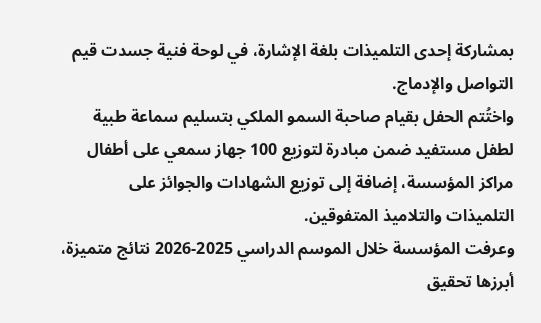بمشاركة إحدى التلميذات بلغة الإشارة، في لوحة فنية جسدت قيم التواصل والإدماج.
واختُتم الحفل بقيام صاحبة السمو الملكي بتسليم سماعة طبية لطفل مستفيد ضمن مبادرة لتوزيع 100 جهاز سمعي على أطفال مراكز المؤسسة، إضافة إلى توزيع الشهادات والجوائز على التلميذات والتلاميذ المتفوقين.
وعرفت المؤسسة خلال الموسم الدراسي 2025-2026 نتائج متميزة، أبرزها تحقيق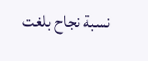نسبة نجاح بلغت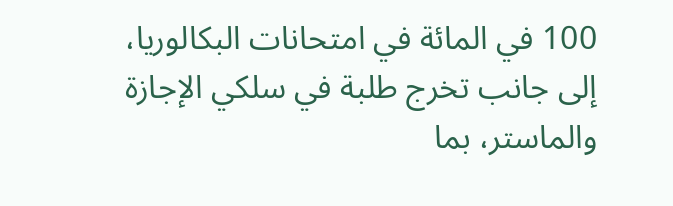100 في المائة في امتحانات البكالوريا، إلى جانب تخرج طلبة في سلكي الإجازة والماستر، بما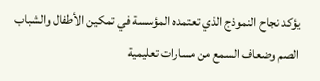يؤكد نجاح النموذج الذي تعتمده المؤسسة في تمكين الأطفال والشباب الصم وضعاف السمع من مسارات تعليمية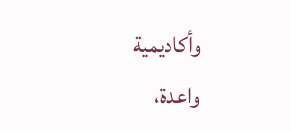وأكاديمية واعدة،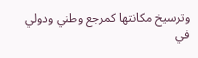وترسيخ مكانتها كمرجع وطني ودولي في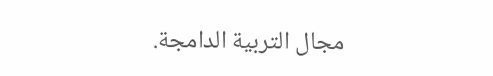مجال التربية الدامجة.